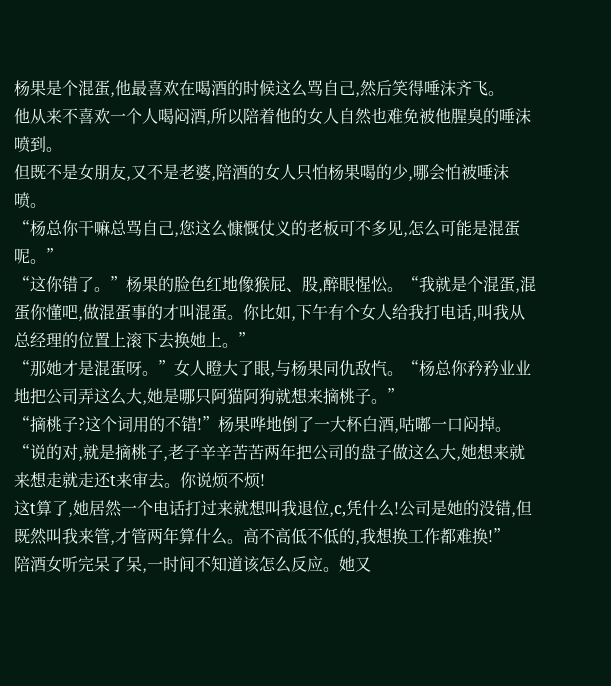杨果是个混蛋,他最喜欢在喝酒的时候这么骂自己,然后笑得唾沫齐飞。
他从来不喜欢一个人喝闷酒,所以陪着他的女人自然也难免被他腥臭的唾沫喷到。
但既不是女朋友,又不是老婆,陪酒的女人只怕杨果喝的少,哪会怕被唾沫喷。
“杨总你干嘛总骂自己,您这么慷慨仗义的老板可不多见,怎么可能是混蛋呢。”
“这你错了。”杨果的脸色红地像猴屁、股,醉眼惺忪。“我就是个混蛋,混蛋你懂吧,做混蛋事的才叫混蛋。你比如,下午有个女人给我打电话,叫我从总经理的位置上滚下去换她上。”
“那她才是混蛋呀。”女人瞪大了眼,与杨果同仇敌忾。“杨总你矜矜业业地把公司弄这么大,她是哪只阿猫阿狗就想来摘桃子。”
“摘桃子?这个词用的不错!”杨果哗地倒了一大杯白酒,咕嘟一口闷掉。“说的对,就是摘桃子,老子辛辛苦苦两年把公司的盘子做这么大,她想来就来想走就走还t来审去。你说烦不烦!
这t算了,她居然一个电话打过来就想叫我退位,c,凭什么!公司是她的没错,但既然叫我来管,才管两年算什么。高不高低不低的,我想换工作都难换!”
陪酒女听完呆了呆,一时间不知道该怎么反应。她又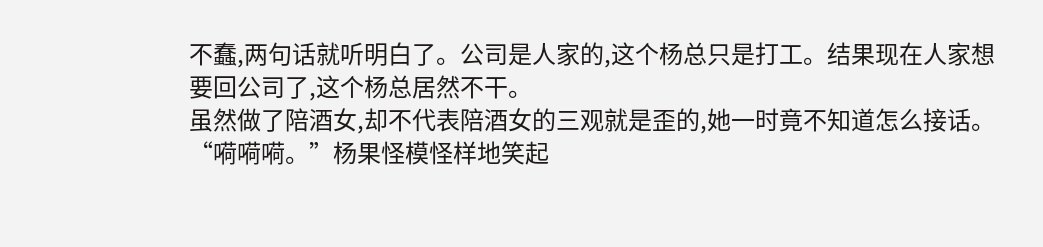不蠢,两句话就听明白了。公司是人家的,这个杨总只是打工。结果现在人家想要回公司了,这个杨总居然不干。
虽然做了陪酒女,却不代表陪酒女的三观就是歪的,她一时竟不知道怎么接话。
“嗬嗬嗬。”杨果怪模怪样地笑起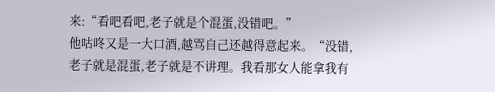来:“看吧看吧,老子就是个混蛋,没错吧。”
他咕咚又是一大口酒,越骂自己还越得意起来。“没错,老子就是混蛋,老子就是不讲理。我看那女人能拿我有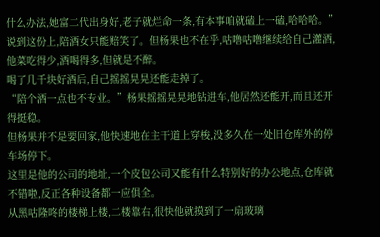什么办法,她富二代出身好,老子就烂命一条,有本事咱就磕上一磕,哈哈哈。”
说到这份上,陪酒女只能赔笑了。但杨果也不在乎,咕噜咕噜继续给自己灌酒,他菜吃得少,酒喝得多,但就是不醉。
喝了几千块好酒后,自己摇摇晃晃还能走掉了。
“陪个酒一点也不专业。”杨果摇摇晃晃地钻进车,他居然还能开,而且还开得挺稳。
但杨果并不是要回家,他快速地在主干道上穿梭,没多久在一处旧仓库外的停车场停下。
这里是他的公司的地址,一个皮包公司又能有什么特别好的办公地点,仓库就不错啦,反正各种设备都一应俱全。
从黑咕隆咚的楼梯上楼,二楼靠右,很快他就摸到了一扇玻璃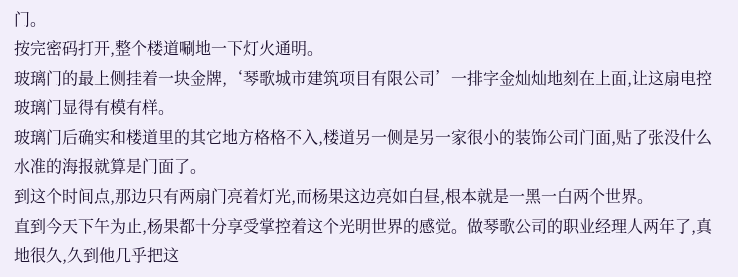门。
按完密码打开,整个楼道唰地一下灯火通明。
玻璃门的最上侧挂着一块金牌,‘琴歌城市建筑项目有限公司’一排字金灿灿地刻在上面,让这扇电控玻璃门显得有模有样。
玻璃门后确实和楼道里的其它地方格格不入,楼道另一侧是另一家很小的装饰公司门面,贴了张没什么水准的海报就算是门面了。
到这个时间点,那边只有两扇门亮着灯光,而杨果这边亮如白昼,根本就是一黑一白两个世界。
直到今天下午为止,杨果都十分享受掌控着这个光明世界的感觉。做琴歌公司的职业经理人两年了,真地很久,久到他几乎把这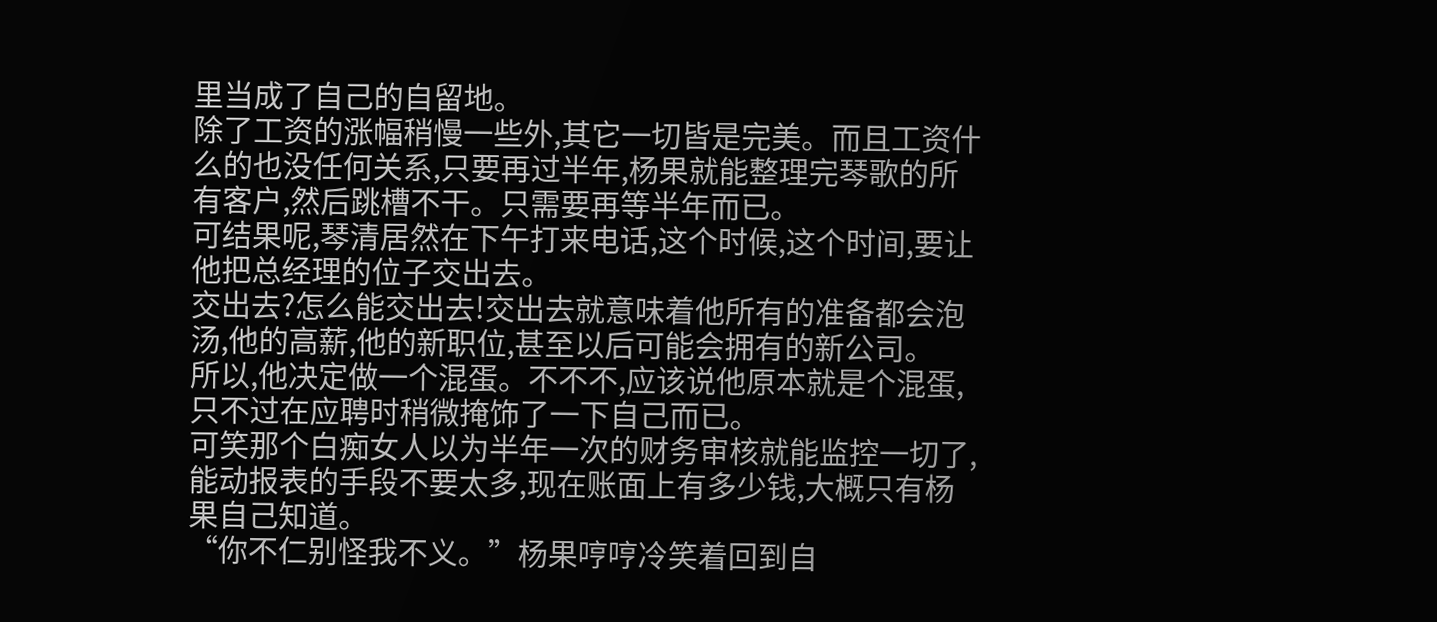里当成了自己的自留地。
除了工资的涨幅稍慢一些外,其它一切皆是完美。而且工资什么的也没任何关系,只要再过半年,杨果就能整理完琴歌的所有客户,然后跳槽不干。只需要再等半年而已。
可结果呢,琴清居然在下午打来电话,这个时候,这个时间,要让他把总经理的位子交出去。
交出去?怎么能交出去!交出去就意味着他所有的准备都会泡汤,他的高薪,他的新职位,甚至以后可能会拥有的新公司。
所以,他决定做一个混蛋。不不不,应该说他原本就是个混蛋,只不过在应聘时稍微掩饰了一下自己而已。
可笑那个白痴女人以为半年一次的财务审核就能监控一切了,能动报表的手段不要太多,现在账面上有多少钱,大概只有杨果自己知道。
“你不仁别怪我不义。”杨果哼哼冷笑着回到自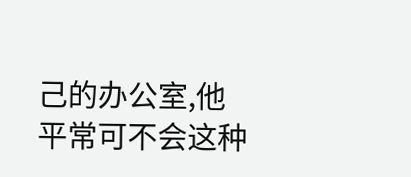己的办公室,他平常可不会这种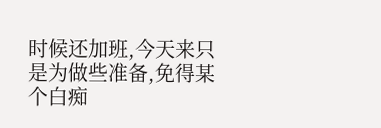时候还加班,今天来只是为做些准备,免得某个白痴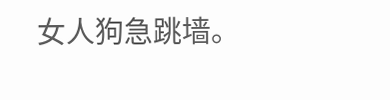女人狗急跳墙。